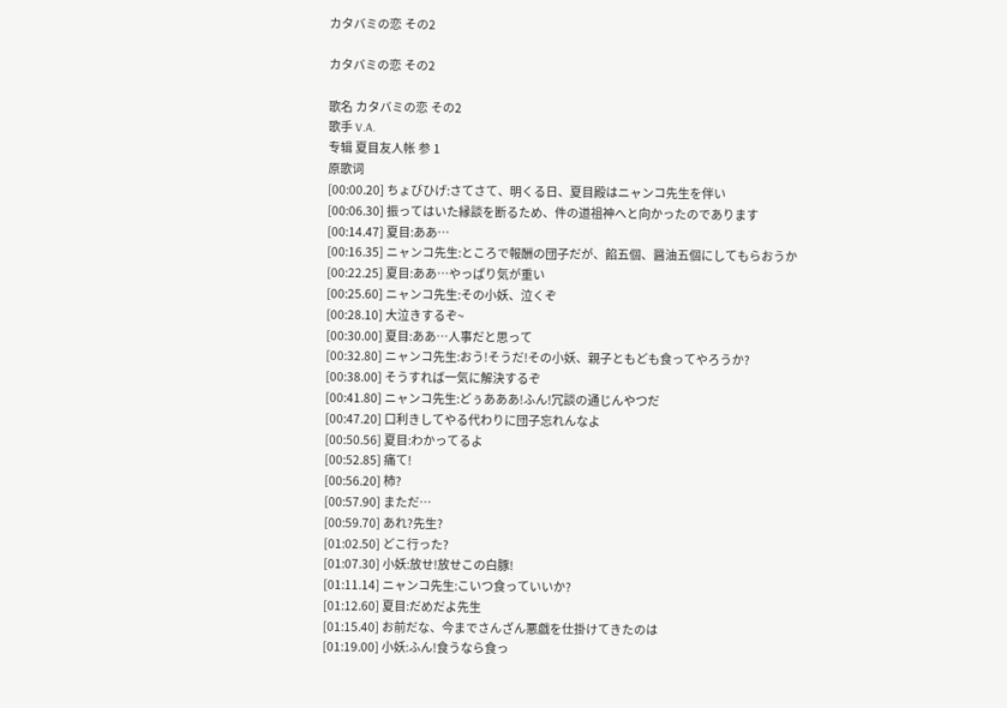カタバミの恋 その2

カタバミの恋 その2

歌名 カタバミの恋 その2
歌手 V.A.
专辑 夏目友人帐 参 1
原歌词
[00:00.20] ちょびひげ:さてさて、明くる日、夏目殿はニャンコ先生を伴い
[00:06.30] 振ってはいた縁談を断るため、件の道祖神へと向かったのであります
[00:14.47] 夏目:ああ…
[00:16.35] ニャンコ先生:ところで報酬の団子だが、餡五個、醤油五個にしてもらおうか
[00:22.25] 夏目:ああ…やっぱり気が重い
[00:25.60] ニャンコ先生:その小妖、泣くぞ
[00:28.10] 大泣きするぞ~
[00:30.00] 夏目:ああ…人事だと思って
[00:32.80] ニャンコ先生:おう!そうだ!その小妖、親子ともども食ってやろうか?
[00:38.00] そうすれば一気に解決するぞ
[00:41.80] ニャンコ先生:どぅあああ!ふん!冗談の通じんやつだ
[00:47.20] 口利きしてやる代わりに団子忘れんなよ
[00:50.56] 夏目:わかってるよ
[00:52.85] 痛て!
[00:56.20] 柿?
[00:57.90] まただ…
[00:59.70] あれ?先生?
[01:02.50] どこ行った?
[01:07.30] 小妖:放せ!放せこの白豚!
[01:11.14] ニャンコ先生:こいつ食っていいか?
[01:12.60] 夏目:だめだよ先生
[01:15.40] お前だな、今までさんざん悪戯を仕掛けてきたのは
[01:19.00] 小妖:ふん!食うなら食っ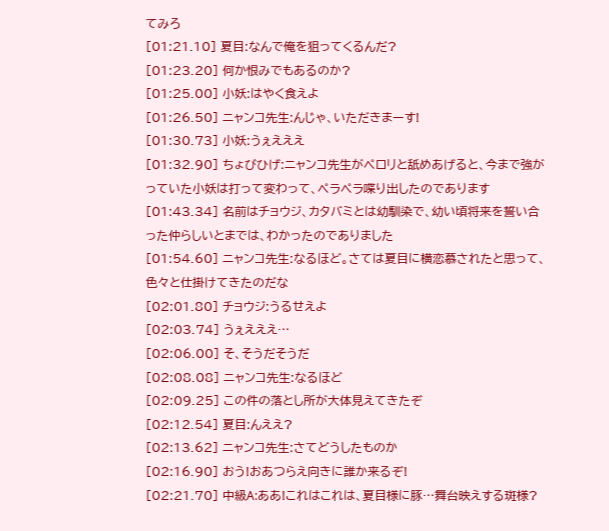てみろ
[01:21.10] 夏目:なんで俺を狙ってくるんだ?
[01:23.20] 何か恨みでもあるのか?
[01:25.00] 小妖:はやく食えよ
[01:26.50] ニャンコ先生:んじゃ、いただきまーす!
[01:30.73] 小妖:うぇえええ
[01:32.90] ちょびひげ:ニャンコ先生がペロリと舐めあげると、今まで強がっていた小妖は打って変わって、ペラペラ喋り出したのであります
[01:43.34] 名前はチョウジ、カタバミとは幼馴染で、幼い頃将来を誓い合った仲らしいとまでは、わかったのでありました
[01:54.60] ニャンコ先生:なるほど。さては夏目に横恋慕されたと思って、色々と仕掛けてきたのだな
[02:01.80] チョウジ:うるせえよ
[02:03.74] うぇえええ…
[02:06.00] そ、そうだそうだ
[02:08.08] ニャンコ先生:なるほど
[02:09.25] この件の落とし所が大体見えてきたぞ
[02:12.54] 夏目:んええ?
[02:13.62] ニャンコ先生:さてどうしたものか
[02:16.90] おう!おあつらえ向きに誰か来るぞ!
[02:21.70] 中級A:ああ!これはこれは、夏目様に豚…舞台映えする斑様?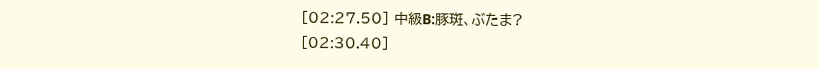[02:27.50] 中級B:豚斑、ぶたま?
[02:30.40]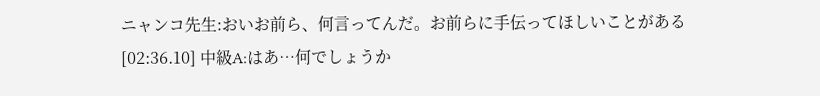ニャンコ先生:おいお前ら、何言ってんだ。お前らに手伝ってほしいことがある
[02:36.10] 中級A:はあ…何でしょうか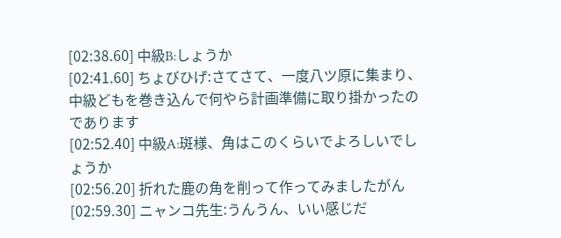[02:38.60] 中級B:しょうか
[02:41.60] ちょびひげ:さてさて、一度八ツ原に集まり、中級どもを巻き込んで何やら計画準備に取り掛かったのであります
[02:52.40] 中級A:斑様、角はこのくらいでよろしいでしょうか
[02:56.20] 折れた鹿の角を削って作ってみましたがん
[02:59.30] ニャンコ先生:うんうん、いい感じだ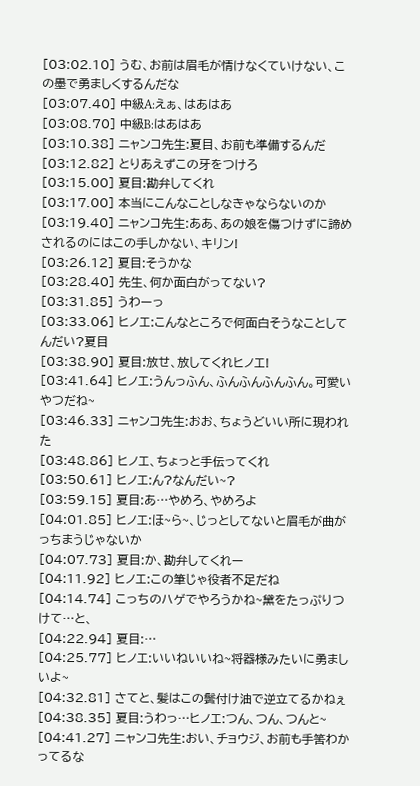[03:02.10] うむ、お前は眉毛が情けなくていけない、この墨で勇ましくするんだな
[03:07.40] 中級A:えぁ、はあはあ
[03:08.70] 中級B:はあはあ
[03:10.38] ニャンコ先生:夏目、お前も準備するんだ
[03:12.82] とりあえずこの牙をつけろ
[03:15.00] 夏目:勘弁してくれ
[03:17.00] 本当にこんなことしなきゃならないのか
[03:19.40] ニャンコ先生:ああ、あの娘を傷つけずに諦めされるのにはこの手しかない、キリン!
[03:26.12] 夏目:そうかな
[03:28.40] 先生、何か面白がってない?
[03:31.85] うわーっ
[03:33.06] ヒノエ:こんなところで何面白そうなことしてんだい?夏目
[03:38.90] 夏目:放せ、放してくれヒノエ!
[03:41.64] ヒノエ:うんっふん、ふんふんふんふん。可愛いやつだね~
[03:46.33] ニャンコ先生:おお、ちょうどいい所に現われた
[03:48.86] ヒノエ、ちょっと手伝ってくれ
[03:50.61] ヒノエ:ん?なんだい~?
[03:59.15] 夏目:あ…やめろ、やめろよ
[04:01.85] ヒノエ:ほ~ら~、じっとしてないと眉毛が曲がっちまうじゃないか
[04:07.73] 夏目:か、勘弁してくれー
[04:11.92] ヒノエ:この筆じゃ役者不足だね
[04:14.74] こっちのハゲでやろうかね~黛をたっぷりつけて…と、
[04:22.94] 夏目:…
[04:25.77] ヒノエ:いいねいいね~将器様みたいに勇ましいよ~
[04:32.81] さてと、髪はこの鬢付け油で逆立てるかねぇ
[04:38.35] 夏目:うわっ…ヒノエ:つん、つん、つんと~
[04:41.27] ニャンコ先生:おい、チョウジ、お前も手筈わかってるな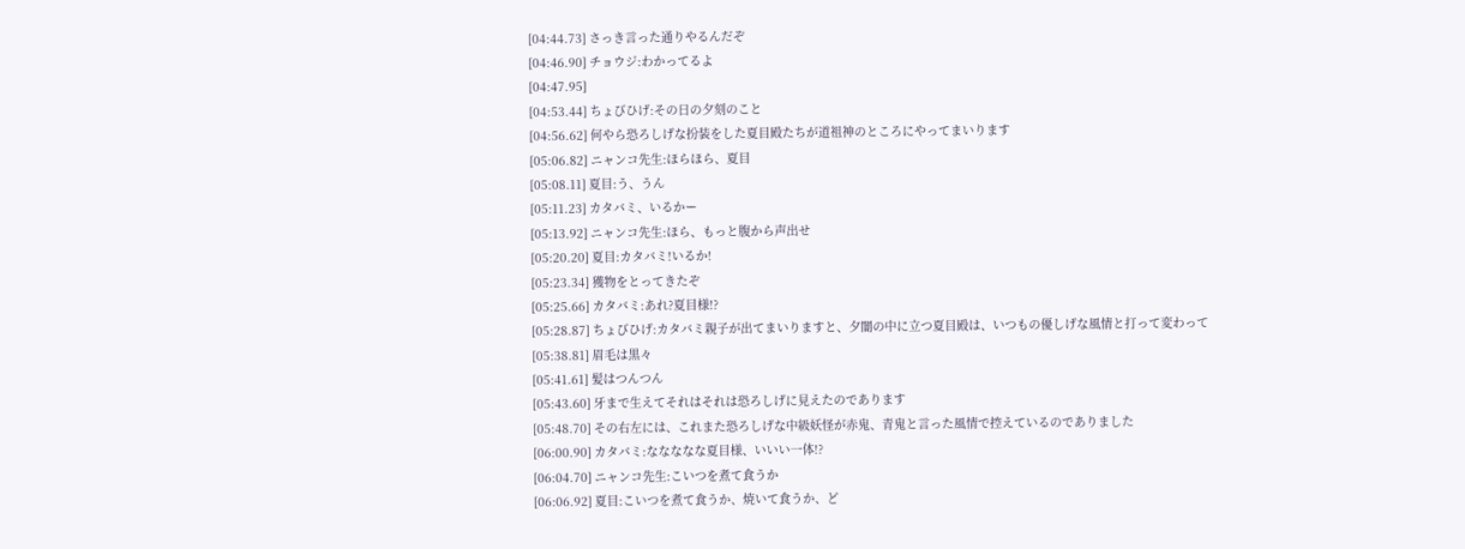[04:44.73] さっき言った通りやるんだぞ
[04:46.90] チョウジ:わかってるよ
[04:47.95]
[04:53.44] ちょびひげ:その日の夕刻のこと
[04:56.62] 何やら恐ろしげな扮装をした夏目殿たちが道祖神のところにやってまいります
[05:06.82] ニャンコ先生:ほらほら、夏目
[05:08.11] 夏目:う、うん
[05:11.23] カタバミ、いるかー
[05:13.92] ニャンコ先生:ほら、もっと腹から声出せ
[05:20.20] 夏目:カタバミ!いるか!
[05:23.34] 獲物をとってきたぞ
[05:25.66] カタバミ:あれ?夏目様!?
[05:28.87] ちょびひげ:カタバミ親子が出てまいりますと、夕闇の中に立つ夏目殿は、いつもの優しげな風情と打って変わって
[05:38.81] 眉毛は黒々
[05:41.61] 髪はつんつん
[05:43.60] 牙まで生えてそれはそれは恐ろしげに見えたのであります
[05:48.70] その右左には、これまた恐ろしげな中級妖怪が赤鬼、青鬼と言った風情で控えているのでありました
[06:00.90] カタバミ:ななななな夏目様、いいい一体!?
[06:04.70] ニャンコ先生:こいつを煮て食うか
[06:06.92] 夏目:こいつを煮て食うか、焼いて食うか、ど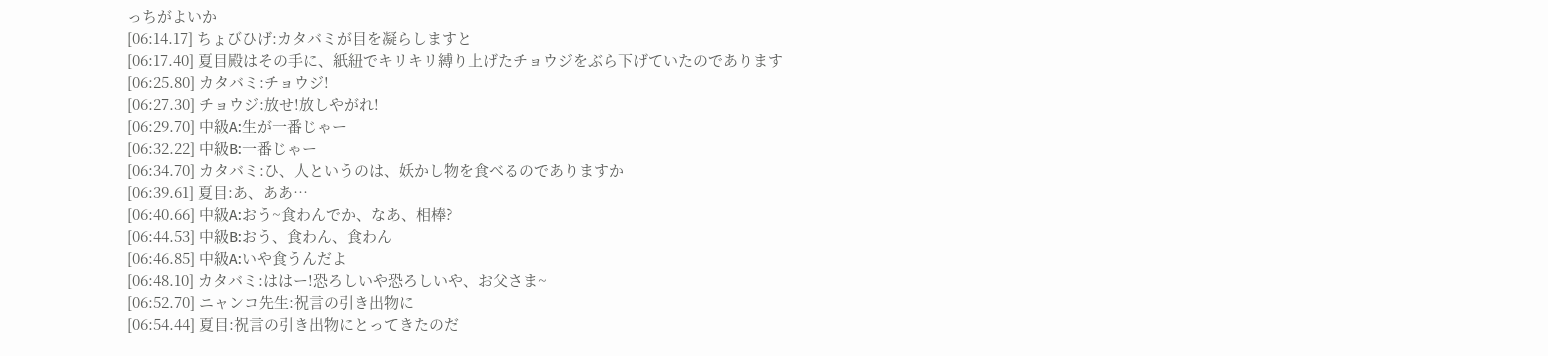っちがよいか
[06:14.17] ちょびひげ:カタバミが目を凝らしますと
[06:17.40] 夏目殿はその手に、紙紐でキリキリ縛り上げたチョウジをぶら下げていたのであります
[06:25.80] カタバミ:チョウジ!
[06:27.30] チョウジ:放せ!放しやがれ!
[06:29.70] 中級A:生が一番じゃー
[06:32.22] 中級B:一番じゃー
[06:34.70] カタバミ:ひ、人というのは、妖かし物を食べるのでありますか
[06:39.61] 夏目:あ、ああ…
[06:40.66] 中級A:おう~食わんでか、なあ、相棒?
[06:44.53] 中級B:おう、食わん、食わん
[06:46.85] 中級A:いや食うんだよ
[06:48.10] カタバミ:ははー!恐ろしいや恐ろしいや、お父さま~
[06:52.70] ニャンコ先生:祝言の引き出物に
[06:54.44] 夏目:祝言の引き出物にとってきたのだ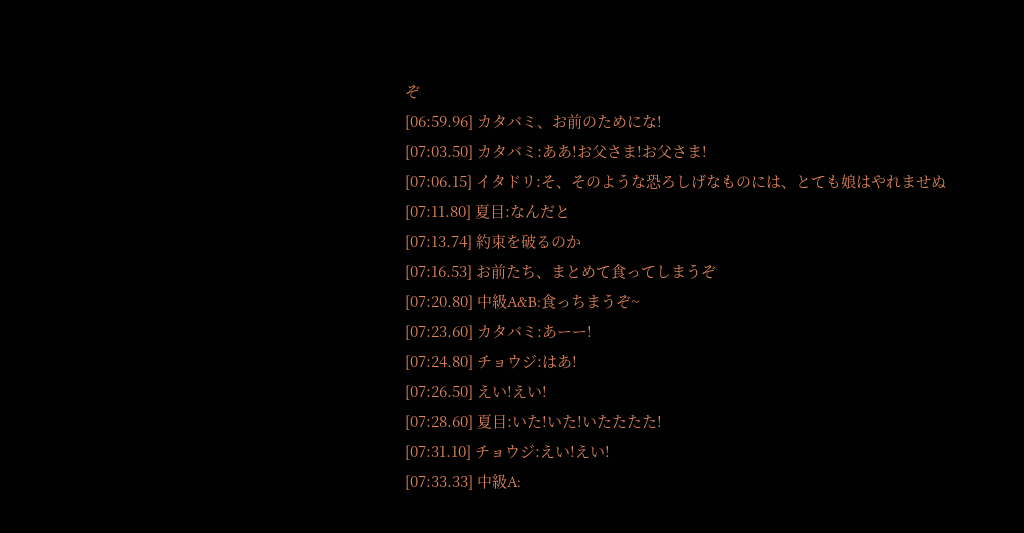ぞ
[06:59.96] カタバミ、お前のためにな!
[07:03.50] カタバミ:ああ!お父さま!お父さま!
[07:06.15] イタドリ:そ、そのような恐ろしげなものには、とても娘はやれませぬ
[07:11.80] 夏目:なんだと
[07:13.74] 約束を破るのか
[07:16.53] お前たち、まとめて食ってしまうぞ
[07:20.80] 中級A&B:食っちまうぞ~
[07:23.60] カタバミ:あーー!
[07:24.80] チョウジ:はあ!
[07:26.50] えい!えい!
[07:28.60] 夏目:いた!いた!いたたたた!
[07:31.10] チョウジ:えい!えい!
[07:33.33] 中級A: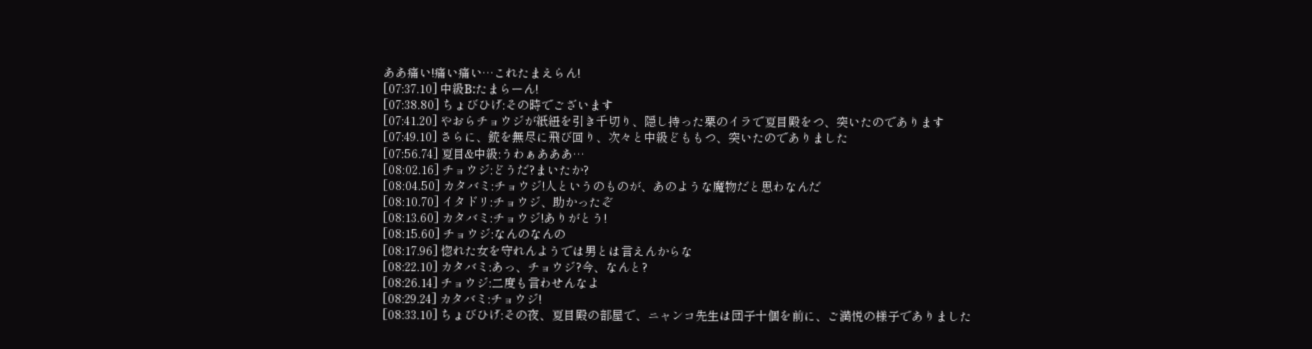ああ痛い!痛い痛い…これたまえらん!
[07:37.10] 中級B:たまらーん!
[07:38.80] ちょびひげ:その時でございます
[07:41.20] やおらチョウジが紙紐を引き千切り、隠し持った栗のイラで夏目殿をつ、突いたのであります
[07:49.10] さらに、銃を無尽に飛び回り、次々と中級どももつ、突いたのでありました
[07:56.74] 夏目&中級:うわぁあああ…
[08:02.16] チョウジ:どうだ?まいたか?
[08:04.50] カタバミ:チョウジ!人というのものが、あのような魔物だと思わなんだ
[08:10.70] イタドリ:チョウジ、助かったぞ
[08:13.60] カタバミ:チョウジ!ありがとう!
[08:15.60] チョウジ:なんのなんの
[08:17.96] 惚れた女を守れんようでは男とは言えんからな
[08:22.10] カタバミ:あっ、チョウジ?今、なんと?
[08:26.14] チョウジ:二度も言わせんなよ
[08:29.24] カタバミ:チョウジ!
[08:33.10] ちょびひげ:その夜、夏目殿の部屋で、ニャンコ先生は団子十個を前に、ご満悦の様子でありました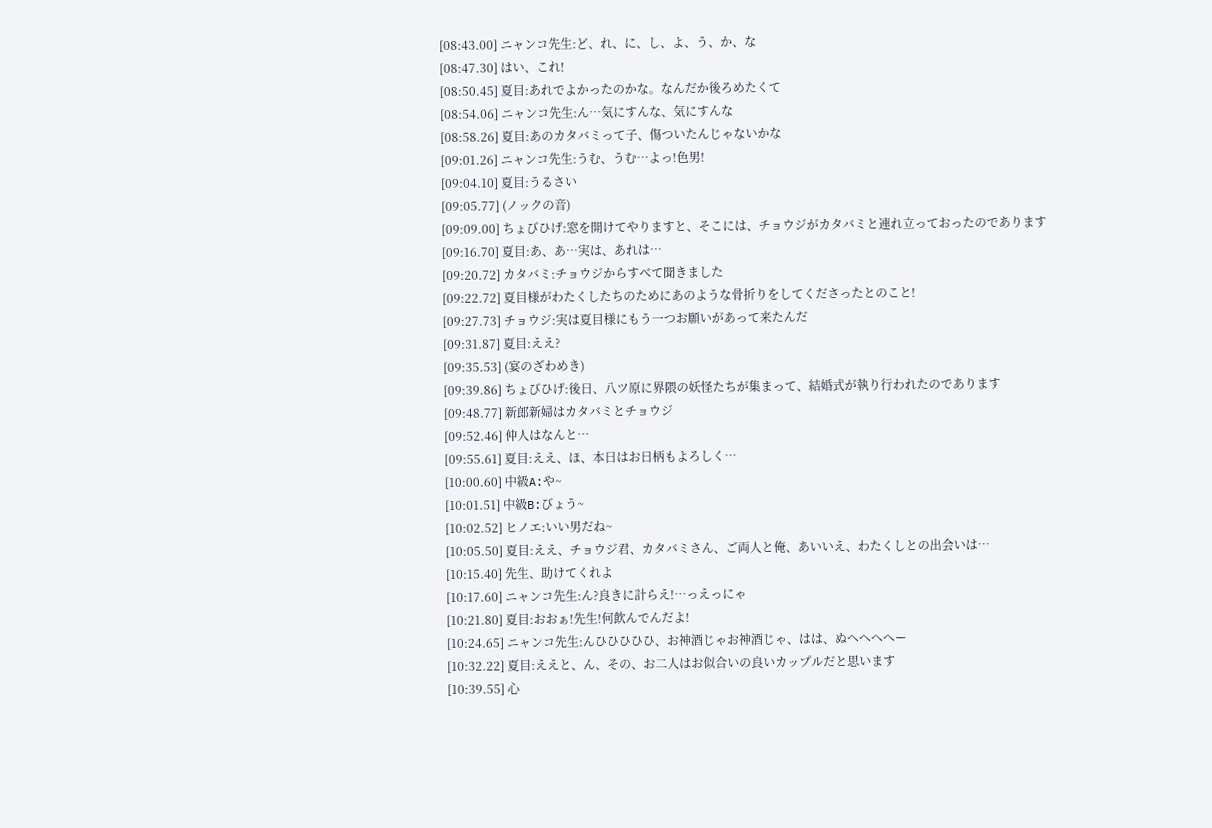[08:43.00] ニャンコ先生:ど、れ、に、し、よ、う、か、な
[08:47.30] はい、これ!
[08:50.45] 夏目:あれでよかったのかな。なんだか後ろめたくて
[08:54.06] ニャンコ先生:ん…気にすんな、気にすんな
[08:58.26] 夏目:あのカタバミって子、傷ついたんじゃないかな
[09:01.26] ニャンコ先生:うむ、うむ…よっ!色男!
[09:04.10] 夏目:うるさい
[09:05.77] (ノックの音)
[09:09.00] ちょびひげ:窓を開けてやりますと、そこには、チョウジがカタバミと連れ立っておったのであります
[09:16.70] 夏目:あ、あ…実は、あれは…
[09:20.72] カタバミ:チョウジからすべて聞きました
[09:22.72] 夏目様がわたくしたちのためにあのような骨折りをしてくださったとのこと!
[09:27.73] チョウジ:実は夏目様にもう一つお願いがあって来たんだ
[09:31.87] 夏目:ええ?
[09:35.53] (宴のざわめき)
[09:39.86] ちょびひげ:後日、八ツ原に界隈の妖怪たちが集まって、結婚式が執り行われたのであります
[09:48.77] 新郎新婦はカタバミとチョウジ
[09:52.46] 仲人はなんと…
[09:55.61] 夏目:ええ、ほ、本日はお日柄もよろしく…
[10:00.60] 中級A:や~
[10:01.51] 中級B:びょう~
[10:02.52] ヒノエ:いい男だね~
[10:05.50] 夏目:ええ、チョウジ君、カタバミさん、ご両人と俺、あいいえ、わたくしとの出会いは…
[10:15.40] 先生、助けてくれよ
[10:17.60] ニャンコ先生:ん?良きに計らえ!…っえっにゃ
[10:21.80] 夏目:おおぁ!先生!何飲んでんだよ!
[10:24.65] ニャンコ先生:んひひひひひ、お神酒じゃお神酒じゃ、はは、ぬへへへへー
[10:32.22] 夏目:ええと、ん、その、お二人はお似合いの良いカップルだと思います
[10:39.55] 心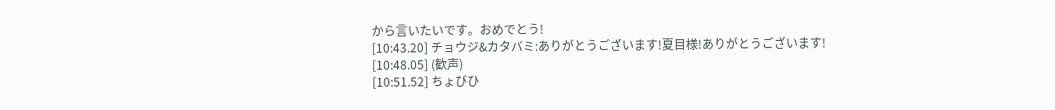から言いたいです。おめでとう!
[10:43.20] チョウジ&カタバミ:ありがとうございます!夏目様!ありがとうございます!
[10:48.05] (歓声)
[10:51.52] ちょびひ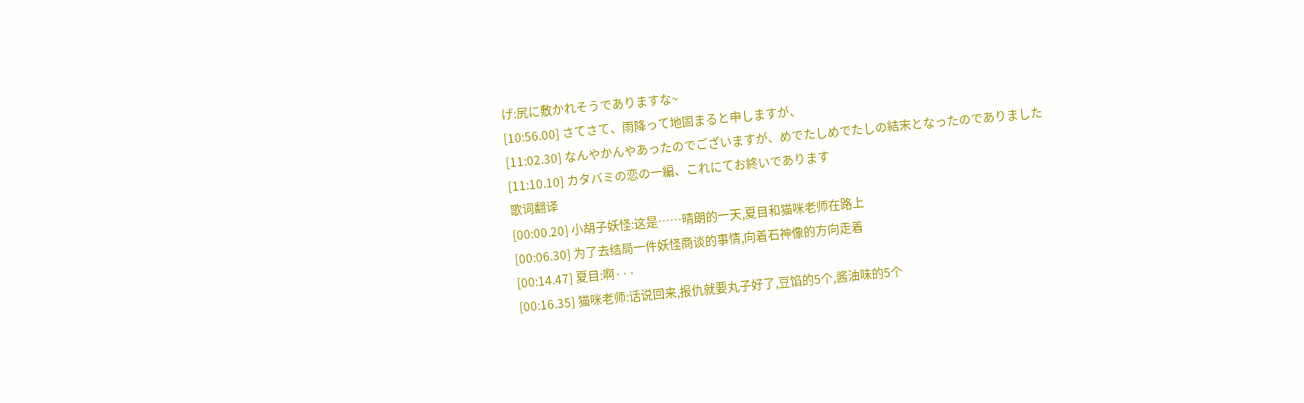げ:尻に敷かれそうでありますな~
[10:56.00] さてさて、雨降って地固まると申しますが、
[11:02.30] なんやかんやあったのでございますが、めでたしめでたしの結末となったのでありました
[11:10.10] カタバミの恋の一編、これにてお終いであります
歌词翻译
[00:00.20] 小胡子妖怪:这是……晴朗的一天,夏目和猫咪老师在路上
[00:06.30] 为了去结局一件妖怪商谈的事情,向着石神像的方向走着
[00:14.47] 夏目:啊···
[00:16.35] 猫咪老师:话说回来,报仇就要丸子好了,豆馅的5个,酱油味的5个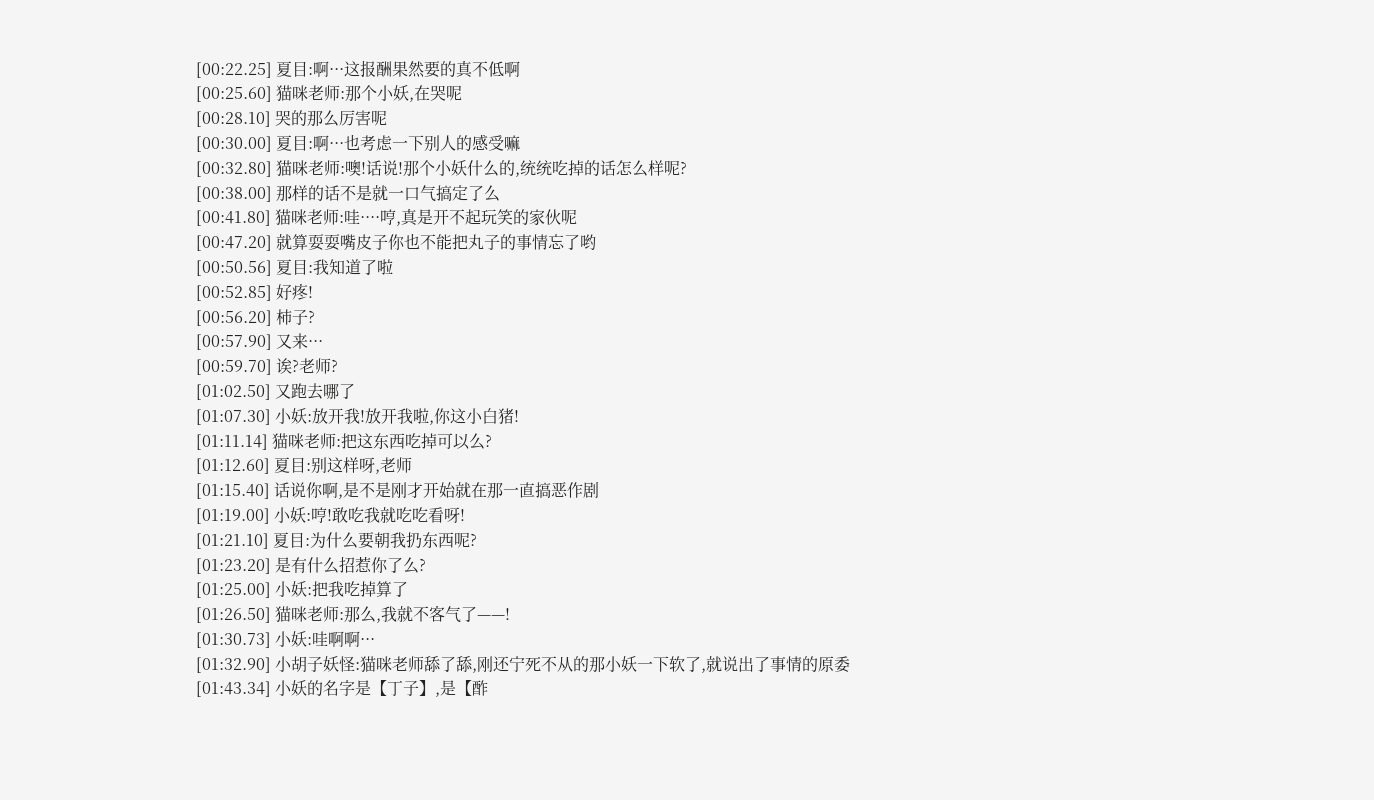[00:22.25] 夏目:啊···这报酬果然要的真不低啊
[00:25.60] 猫咪老师:那个小妖,在哭呢
[00:28.10] 哭的那么厉害呢
[00:30.00] 夏目:啊···也考虑一下别人的感受嘛
[00:32.80] 猫咪老师:噢!话说!那个小妖什么的,统统吃掉的话怎么样呢?
[00:38.00] 那样的话不是就一口气搞定了么
[00:41.80] 猫咪老师:哇····哼,真是开不起玩笑的家伙呢
[00:47.20] 就算耍耍嘴皮子你也不能把丸子的事情忘了哟
[00:50.56] 夏目:我知道了啦
[00:52.85] 好疼!
[00:56.20] 柿子?
[00:57.90] 又来···
[00:59.70] 诶?老师?
[01:02.50] 又跑去哪了
[01:07.30] 小妖:放开我!放开我啦,你这小白猪!
[01:11.14] 猫咪老师:把这东西吃掉可以么?
[01:12.60] 夏目:别这样呀,老师
[01:15.40] 话说你啊,是不是刚才开始就在那一直搞恶作剧
[01:19.00] 小妖:哼!敢吃我就吃吃看呀!
[01:21.10] 夏目:为什么要朝我扔东西呢?
[01:23.20] 是有什么招惹你了么?
[01:25.00] 小妖:把我吃掉算了
[01:26.50] 猫咪老师:那么,我就不客气了——!
[01:30.73] 小妖:哇啊啊···
[01:32.90] 小胡子妖怪:猫咪老师舔了舔,刚还宁死不从的那小妖一下软了,就说出了事情的原委
[01:43.34] 小妖的名字是【丁子】,是【酢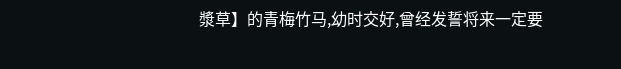漿草】的青梅竹马,幼时交好,曾经发誓将来一定要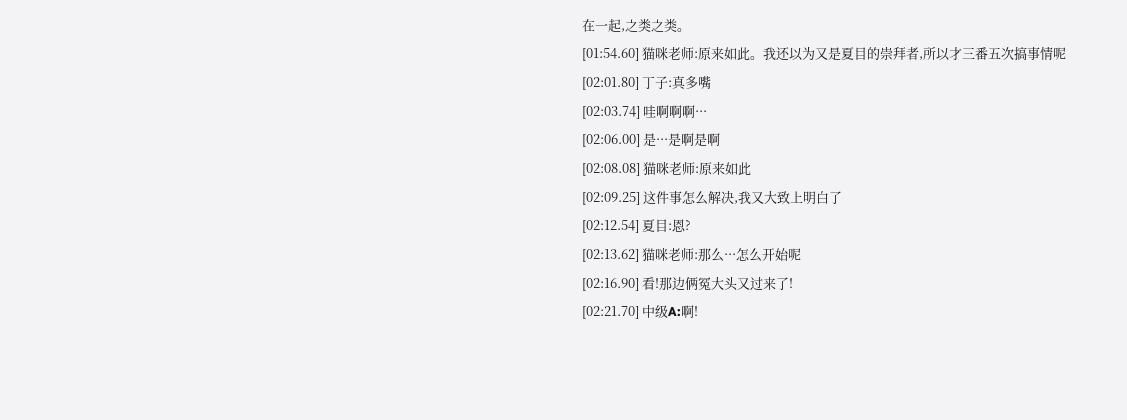在一起,之类之类。
[01:54.60] 猫咪老师:原来如此。我还以为又是夏目的崇拜者,所以才三番五次搞事情呢
[02:01.80] 丁子:真多嘴
[02:03.74] 哇啊啊啊···
[02:06.00] 是···是啊是啊
[02:08.08] 猫咪老师:原来如此
[02:09.25] 这件事怎么解决,我又大致上明白了
[02:12.54] 夏目:恩?
[02:13.62] 猫咪老师:那么···怎么开始呢
[02:16.90] 看!那边俩冤大头又过来了!
[02:21.70] 中级A:啊!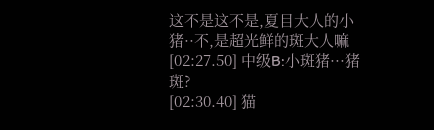这不是这不是,夏目大人的小猪··不,是超光鲜的斑大人嘛
[02:27.50] 中级B:小斑猪···猪斑?
[02:30.40] 猫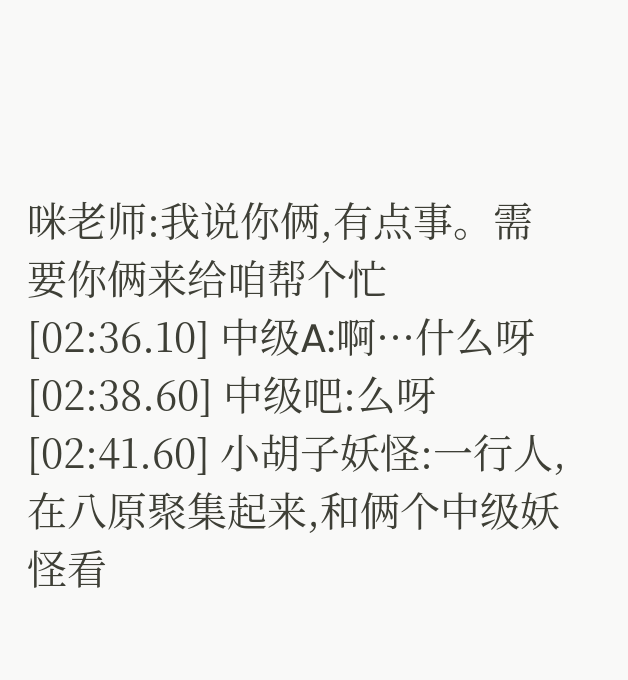咪老师:我说你俩,有点事。需要你俩来给咱帮个忙
[02:36.10] 中级A:啊···什么呀
[02:38.60] 中级吧:么呀
[02:41.60] 小胡子妖怪:一行人,在八原聚集起来,和俩个中级妖怪看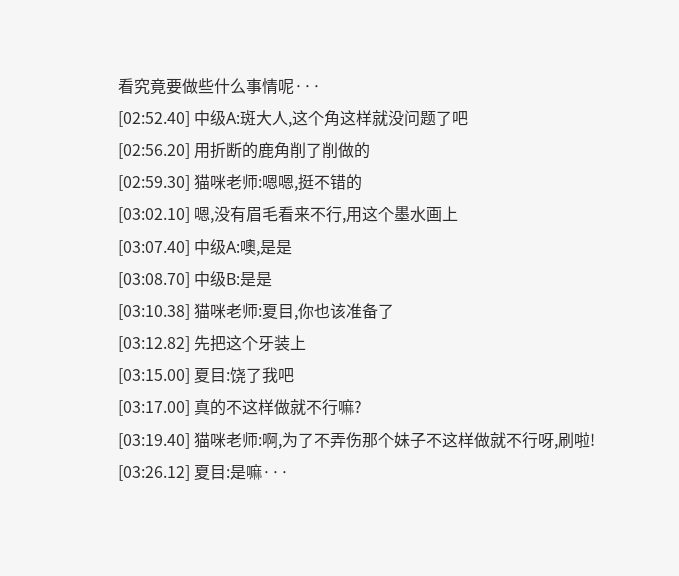看究竟要做些什么事情呢···
[02:52.40] 中级A:斑大人,这个角这样就没问题了吧
[02:56.20] 用折断的鹿角削了削做的
[02:59.30] 猫咪老师:嗯嗯,挺不错的
[03:02.10] 嗯,没有眉毛看来不行,用这个墨水画上
[03:07.40] 中级A:噢,是是
[03:08.70] 中级B:是是
[03:10.38] 猫咪老师:夏目,你也该准备了
[03:12.82] 先把这个牙装上
[03:15.00] 夏目:饶了我吧
[03:17.00] 真的不这样做就不行嘛?
[03:19.40] 猫咪老师:啊,为了不弄伤那个妹子不这样做就不行呀,刷啦!
[03:26.12] 夏目:是嘛···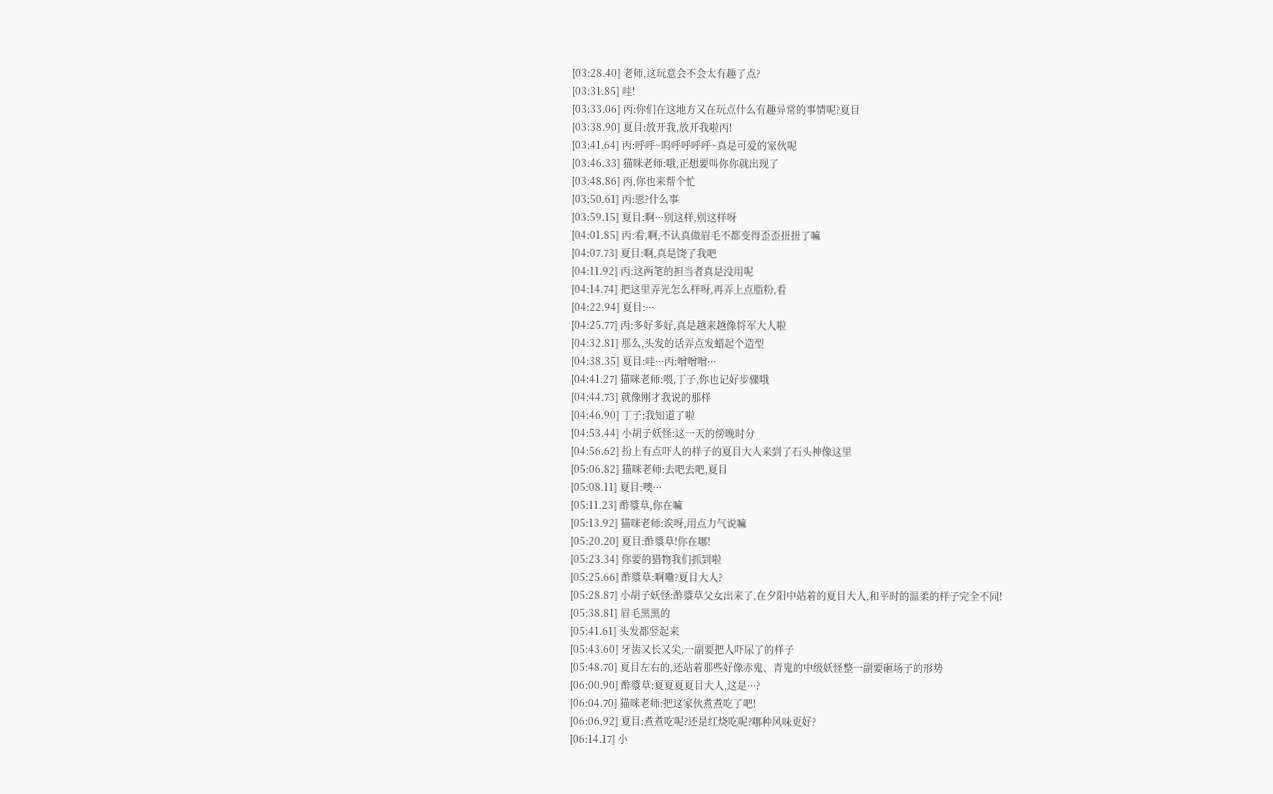[03:28.40] 老师,这玩意会不会太有趣了点?
[03:31.85] 哇!
[03:33.06] 丙:你们在这地方又在玩点什么有趣异常的事情呢?夏目
[03:38.90] 夏目:放开我,放开我啦丙!
[03:41.64] 丙:呼呼~呜呼呼呼呼~真是可爱的家伙呢
[03:46.33] 猫咪老师:哦,正想要叫你你就出现了
[03:48.86] 丙,你也来帮个忙
[03:50.61] 丙:恩?什么事
[03:59.15] 夏目:啊···别这样,别这样呀
[04:01.85] 丙:看,啊,不认真做眉毛不都变得歪歪扭扭了嘛
[04:07.73] 夏目:啊,真是饶了我吧
[04:11.92] 丙:这两笔的担当者真是没用呢
[04:14.74] 把这里弄光怎么样呀,再弄上点脂粉,看
[04:22.94] 夏目:···
[04:25.77] 丙:多好多好,真是越来越像将军大人啦
[04:32.81] 那么,头发的话弄点发蜡起个造型
[04:38.35] 夏目:哇···丙:噌噌噌···
[04:41.27] 猫咪老师:喂,丁子,你也记好步骤哦
[04:44.73] 就像刚才我说的那样
[04:46.90] 丁子:我知道了啦
[04:53.44] 小胡子妖怪:这一天的傍晚时分
[04:56.62] 扮上有点吓人的样子的夏目大人来到了石头神像这里
[05:06.82] 猫咪老师:去吧去吧,夏目
[05:08.11] 夏目:噢···
[05:11.23] 酢漿草,你在嘛
[05:13.92] 猫咪老师:诶呀,用点力气说嘛
[05:20.20] 夏目:酢漿草!你在哪!
[05:23.34] 你要的猎物我们抓到啦
[05:25.66] 酢漿草:啊嘞?夏目大人?
[05:28.87] 小胡子妖怪:酢漿草父女出来了,在夕阳中站着的夏目大人,和平时的温柔的样子完全不同!
[05:38.81] 眉毛黑黑的
[05:41.61] 头发都竖起来
[05:43.60] 牙齿又长又尖,一副要把人吓尿了的样子
[05:48.70] 夏目左右的,还站着那些好像赤鬼、青鬼的中级妖怪整一副要砸场子的形势
[06:00.90] 酢漿草:夏夏夏夏目大人,这是···?
[06:04.70] 猫咪老师:把这家伙煮煮吃了吧!
[06:06.92] 夏目:煮煮吃呢?还是红烧吃呢?哪种风味更好?
[06:14.17] 小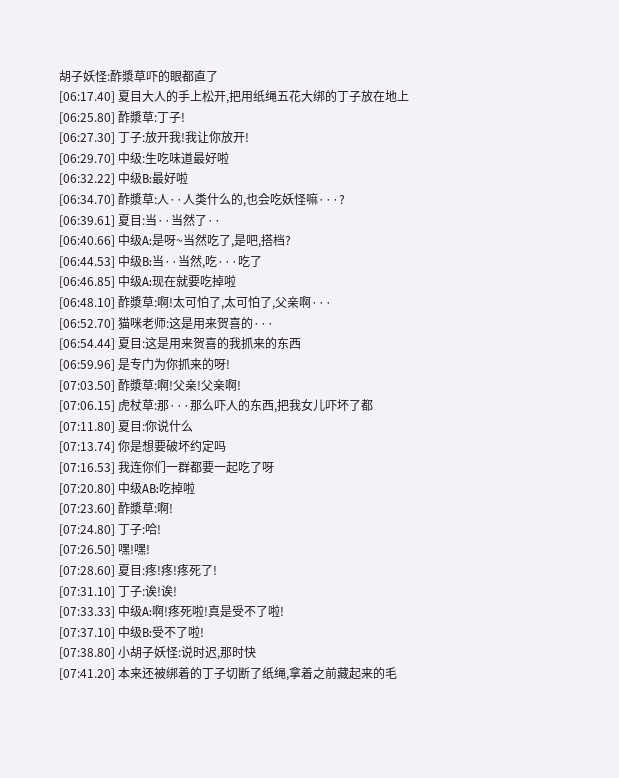胡子妖怪:酢漿草吓的眼都直了
[06:17.40] 夏目大人的手上松开,把用纸绳五花大绑的丁子放在地上
[06:25.80] 酢漿草:丁子!
[06:27.30] 丁子:放开我!我让你放开!
[06:29.70] 中级:生吃味道最好啦
[06:32.22] 中级B:最好啦
[06:34.70] 酢漿草:人··人类什么的,也会吃妖怪嘛···?
[06:39.61] 夏目:当··当然了··
[06:40.66] 中级A:是呀~当然吃了,是吧,搭档?
[06:44.53] 中级B:当··当然,吃···吃了
[06:46.85] 中级A:现在就要吃掉啦
[06:48.10] 酢漿草:啊!太可怕了,太可怕了,父亲啊···
[06:52.70] 猫咪老师:这是用来贺喜的···
[06:54.44] 夏目:这是用来贺喜的我抓来的东西
[06:59.96] 是专门为你抓来的呀!
[07:03.50] 酢漿草:啊!父亲!父亲啊!
[07:06.15] 虎杖草:那···那么吓人的东西,把我女儿吓坏了都
[07:11.80] 夏目:你说什么
[07:13.74] 你是想要破坏约定吗
[07:16.53] 我连你们一群都要一起吃了呀
[07:20.80] 中级AB:吃掉啦
[07:23.60] 酢漿草:啊!
[07:24.80] 丁子:哈!
[07:26.50] 嘿!嘿!
[07:28.60] 夏目:疼!疼!疼死了!
[07:31.10] 丁子:诶!诶!
[07:33.33] 中级A:啊!疼死啦!真是受不了啦!
[07:37.10] 中级B:受不了啦!
[07:38.80] 小胡子妖怪:说时迟,那时快
[07:41.20] 本来还被绑着的丁子切断了纸绳,拿着之前藏起来的毛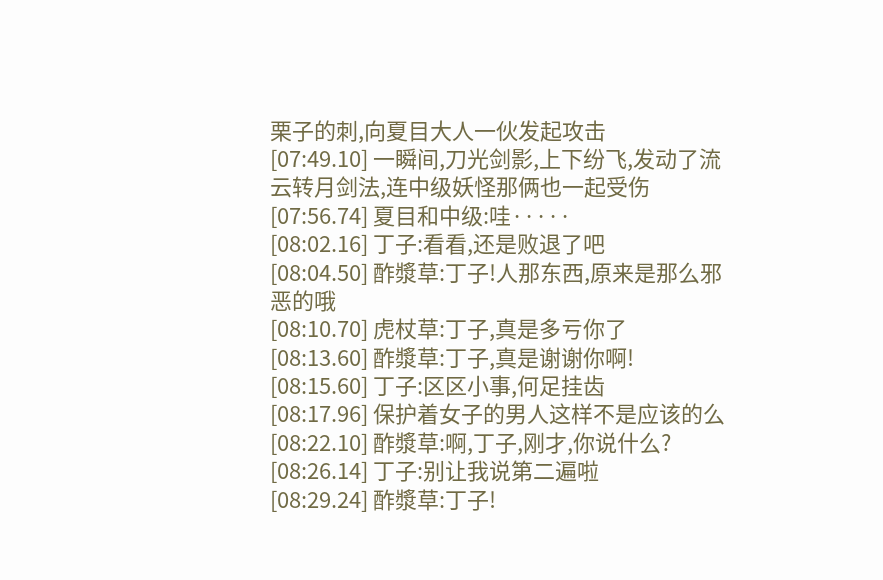栗子的刺,向夏目大人一伙发起攻击
[07:49.10] 一瞬间,刀光剑影,上下纷飞,发动了流云转月剑法,连中级妖怪那俩也一起受伤
[07:56.74] 夏目和中级:哇·····
[08:02.16] 丁子:看看,还是败退了吧
[08:04.50] 酢漿草:丁子!人那东西,原来是那么邪恶的哦
[08:10.70] 虎杖草:丁子,真是多亏你了
[08:13.60] 酢漿草:丁子,真是谢谢你啊!
[08:15.60] 丁子:区区小事,何足挂齿
[08:17.96] 保护着女子的男人这样不是应该的么
[08:22.10] 酢漿草:啊,丁子,刚才,你说什么?
[08:26.14] 丁子:别让我说第二遍啦
[08:29.24] 酢漿草:丁子!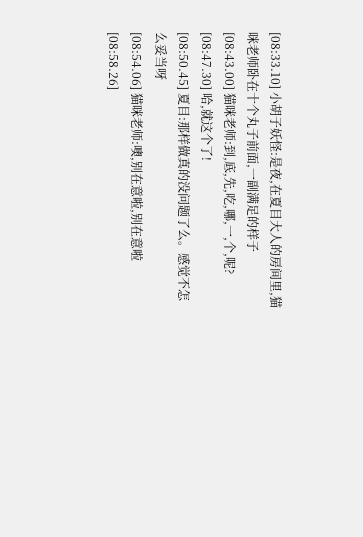[08:33.10] 小胡子妖怪:是夜,在夏目大人的房间里,猫咪老师卧在十个丸子前面,一副满足的样子
[08:43.00] 猫咪老师:到,底,先,吃,哪,一,个,呢?
[08:47.30] 哈,就这个了!
[08:50.45] 夏目:那样做真的没问题了么。感觉不怎么妥当呀
[08:54.06] 猫咪老师:噢,别在意啦,别在意啦
[08:58.26]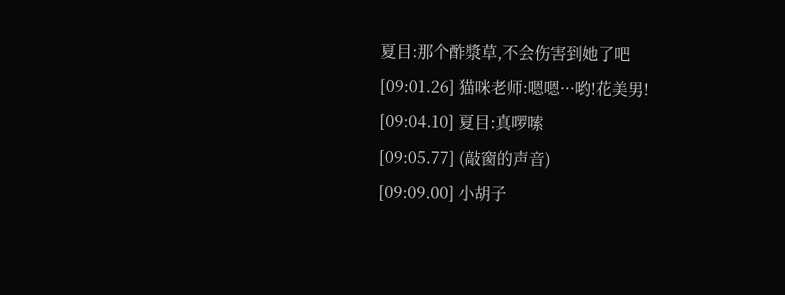夏目:那个酢漿草,不会伤害到她了吧
[09:01.26] 猫咪老师:嗯嗯···哟!花美男!
[09:04.10] 夏目:真啰嗦
[09:05.77] (敲窗的声音)
[09:09.00] 小胡子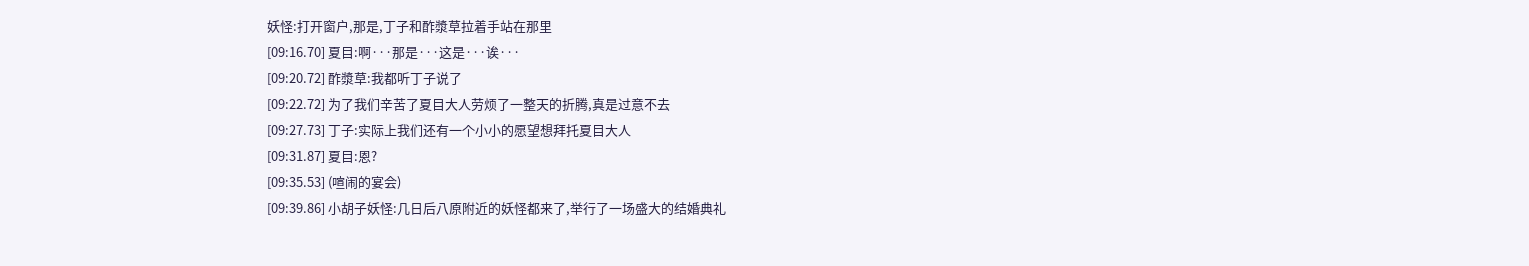妖怪:打开窗户,那是,丁子和酢漿草拉着手站在那里
[09:16.70] 夏目:啊···那是···这是···诶···
[09:20.72] 酢漿草:我都听丁子说了
[09:22.72] 为了我们辛苦了夏目大人劳烦了一整天的折腾,真是过意不去
[09:27.73] 丁子:实际上我们还有一个小小的愿望想拜托夏目大人
[09:31.87] 夏目:恩?
[09:35.53] (喧闹的宴会)
[09:39.86] 小胡子妖怪:几日后八原附近的妖怪都来了,举行了一场盛大的结婚典礼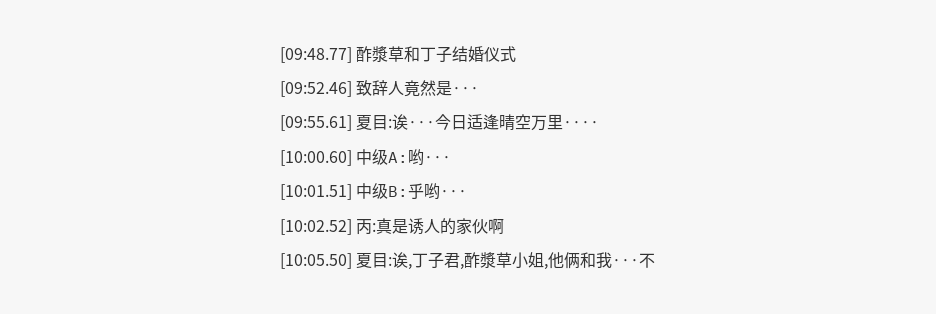[09:48.77] 酢漿草和丁子结婚仪式
[09:52.46] 致辞人竟然是···
[09:55.61] 夏目:诶···今日适逢晴空万里····
[10:00.60] 中级A:哟···
[10:01.51] 中级B:乎哟···
[10:02.52] 丙:真是诱人的家伙啊
[10:05.50] 夏目:诶,丁子君,酢漿草小姐,他俩和我···不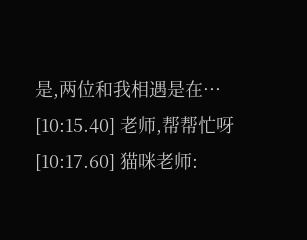是,两位和我相遇是在···
[10:15.40] 老师,帮帮忙呀
[10:17.60] 猫咪老师: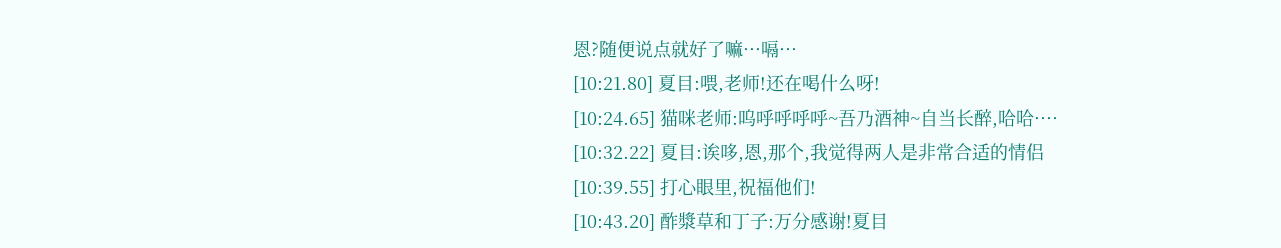恩?随便说点就好了嘛···嗝···
[10:21.80] 夏目:喂,老师!还在喝什么呀!
[10:24.65] 猫咪老师:呜呼呼呼呼~吾乃酒神~自当长醉,哈哈····
[10:32.22] 夏目:诶哆,恩,那个,我觉得两人是非常合适的情侣
[10:39.55] 打心眼里,祝福他们!
[10:43.20] 酢漿草和丁子:万分感谢!夏目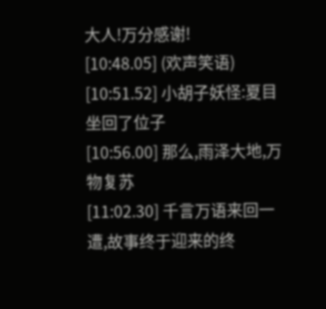大人!万分感谢!
[10:48.05] (欢声笑语)
[10:51.52] 小胡子妖怪:夏目坐回了位子
[10:56.00] 那么,雨泽大地,万物复苏
[11:02.30] 千言万语来回一遭,故事终于迎来的终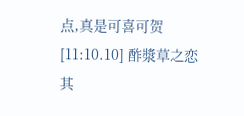点,真是可喜可贺
[11:10.10] 酢漿草之恋其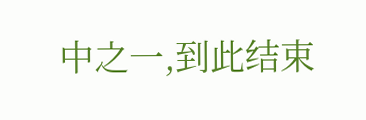中之一,到此结束